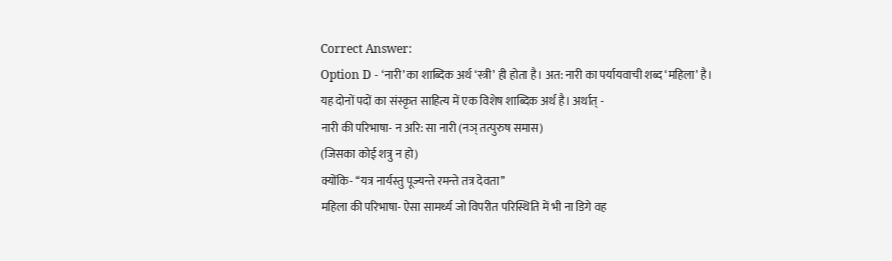Correct Answer:
Option D - ‘नारी’ का शाब्दिक अर्थ ‘स्त्री’ ही होता है। अत: नारी का पर्यायवाची शब्द ‘महिला’ है। यह दोनों पदों का संस्कृत साहित्य में एक विशेष शाब्दिक अर्थ है। अर्थात् -
नारी की परिभाषा- न अरि: सा नारी (नञ् तत्पुरुष समास)
(जिसका कोई शत्रु न हो)
क्योंकि- ‘‘यत्र नार्यस्तु पूज्यन्ते रमन्ते तत्र देवता’’
महिला की परिभाषा- ऐसा सामर्थ्य जो विपरीत परिस्थिति में भी ना डिगे वह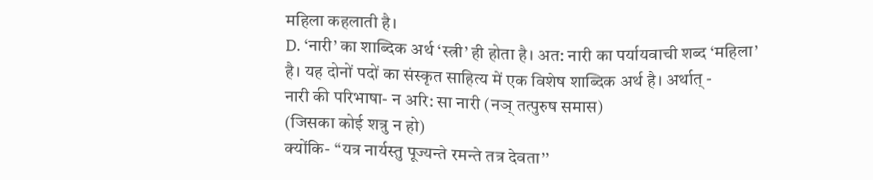महिला कहलाती है।
D. ‘नारी’ का शाब्दिक अर्थ ‘स्त्री’ ही होता है। अत: नारी का पर्यायवाची शब्द ‘महिला’ है। यह दोनों पदों का संस्कृत साहित्य में एक विशेष शाब्दिक अर्थ है। अर्थात् -
नारी की परिभाषा- न अरि: सा नारी (नञ् तत्पुरुष समास)
(जिसका कोई शत्रु न हो)
क्योंकि- ‘‘यत्र नार्यस्तु पूज्यन्ते रमन्ते तत्र देवता’’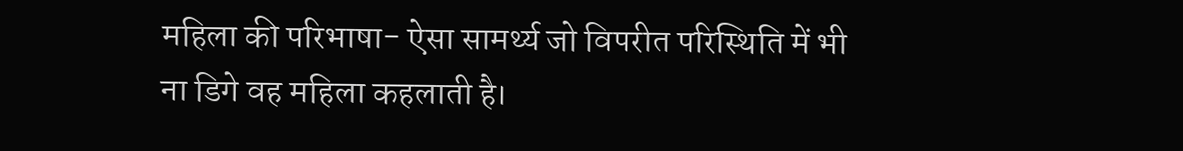महिला की परिभाषा- ऐसा सामर्थ्य जो विपरीत परिस्थिति में भी ना डिगे वह महिला कहलाती है।